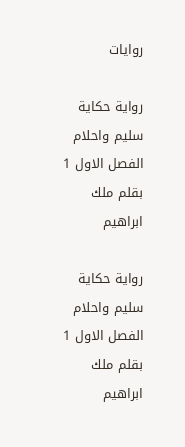روايات

رواية حكاية سليم واحلام الفصل الاول 1 بقلم ملك ابراهيم

رواية حكاية سليم واحلام الفصل الاول 1 بقلم ملك ابراهيم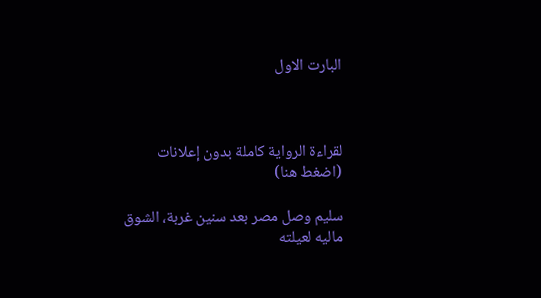البارت الاول



لقراءة الرواية كاملة بدون إعلانات (اضغط هنا)

سليم وصل مصر بعد سنين غربة، الشوق ماليه لعيلته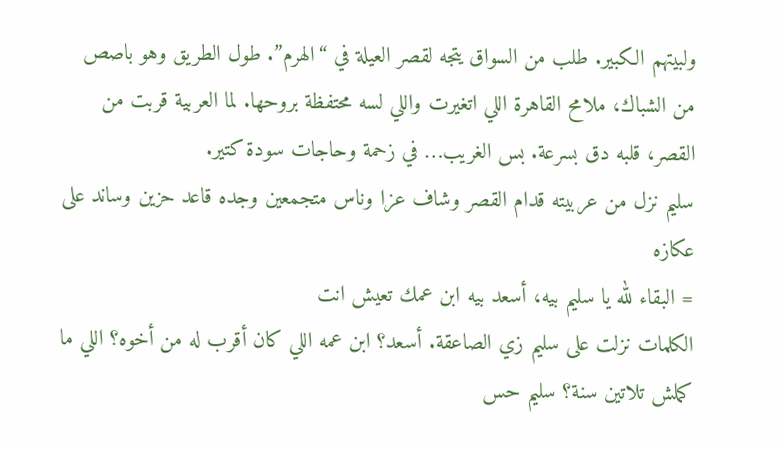ولبيتهم الكبير. طلب من السواق يتجه لقصر العيلة في “الهرم”. طول الطريق وهو باصص من الشباك، ملامح القاهرة اللي اتغيرت واللي لسه محتفظة بروحها. لما العربية قربت من القصر، قلبه دق بسرعة. بس الغريب… في زحمة وحاجات سودة كتير.
سليم نزل من عربيته قدام القصر وشاف عزا وناس متجمعين وجده قاعد حزين وساند على عكازه
= البقاء لله يا سليم بيه، أسعد بيه ابن عمك تعيش انت
الكلمات نزلت على سليم زي الصاعقة. أسعد؟ ابن عمه اللي كان أقرب له من أخوه؟ اللي ما كملش تلاتين سنة؟ سليم حس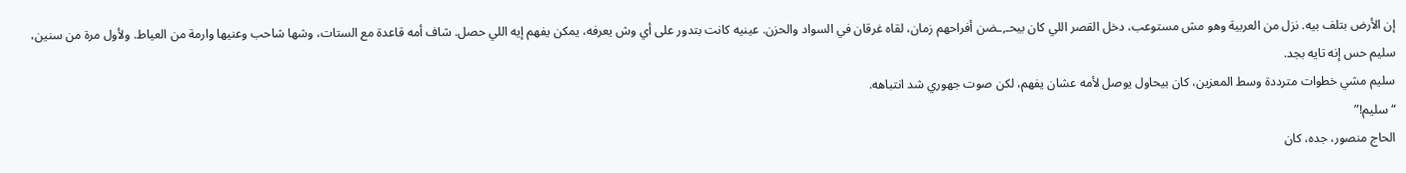إن الأرض بتلف بيه. نزل من العربية وهو مش مستوعب، دخل القصر اللي كان بيحـ,ـضن أفراحهم زمان، لقاه غرقان في السواد والحزن. عينيه كانت بتدور على أي وش يعرفه، يمكن يفهم إيه اللي حصل. شاف أمه قاعدة مع الستات، وشها شاحب وعنيها وارمة من العياط. ولأول مرة من سنين، سليم حس إنه تايه بجد.
سليم مشي خطوات مترددة وسط المعزين، كان بيحاول يوصل لأمه عشان يفهم، لكن صوت جهوري شد انتباهه.
“سليم!”
الحاج منصور، جده، كان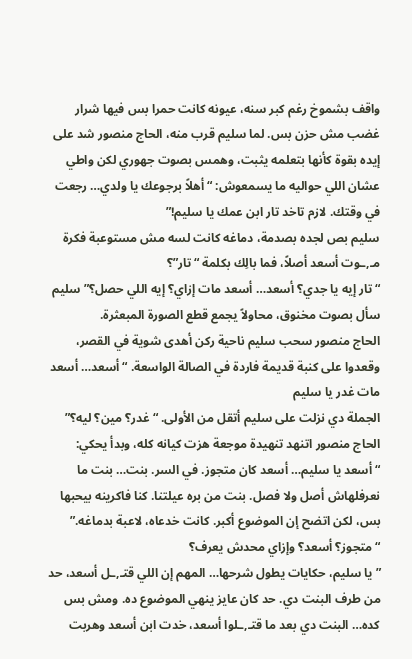واقف بشموخ رغم كبر سنه، عيونه كانت حمرا بس فيها شرار غضب مش حزن بس. لما سليم قرب منه، الحاج منصور شد على إيده بقوة كأنها بتعلمه يثبت، وهمس بصوت جهوري لكن واطي عشان اللي حواليه ما يسمعوش: “أهلاً برجوعك يا ولدي… رجعت في وقتك. لازم تاخد تار ابن عمك يا سليم!”
سليم بص لجده بصدمة، دماغه كانت لسه مش مستوعبة فكرة مـ,ـوت أسعد أصلاً، فما بالِك بكلمة “تار”؟
“تار إيه يا جدي؟ أسعد… أسعد مات إزاي؟ إيه اللي حصل؟” سليم سأل بصوت مخنوق، محاولاً يجمع قطع الصورة المبعثرة.
الحاج منصور سحب سليم ناحية ركن أهدى شوية في القصر، وقعدوا على كنبة قديمة فاردة في الصالة الواسعة. “أسعد… أسعد مات غدر يا سليم
الجملة دي نزلت على سليم أتقل من الأولى. “غدر؟ مين؟ ليه؟”
الحاج منصور اتنهد تنهيدة موجعة هزت كيانه كله، وبدأ يحكي: “أسعد يا سليم… أسعد كان متجوز. في السر. بنت… بنت ما نعرفلهاش أصل ولا فصل. بنت من بره عيلتنا. كنا فاكرينه بيحبها بس، لكن اتضح إن الموضوع أكبر. كانت خدعاه، لاعبة بدماغه.”
“متجوز؟ أسعد؟ وإزاي محدش يعرف؟
” يا سليم، حكايات يطول شرحها… المهم إن اللي قتـ,ـل أسعد، حد من طرف البنت دي. حد كان عايز ينهي الموضوع ده. ومش بس كده… البنت دي بعد ما قتـ,ـلوا أسعد، خدت ابن أسعد وهربت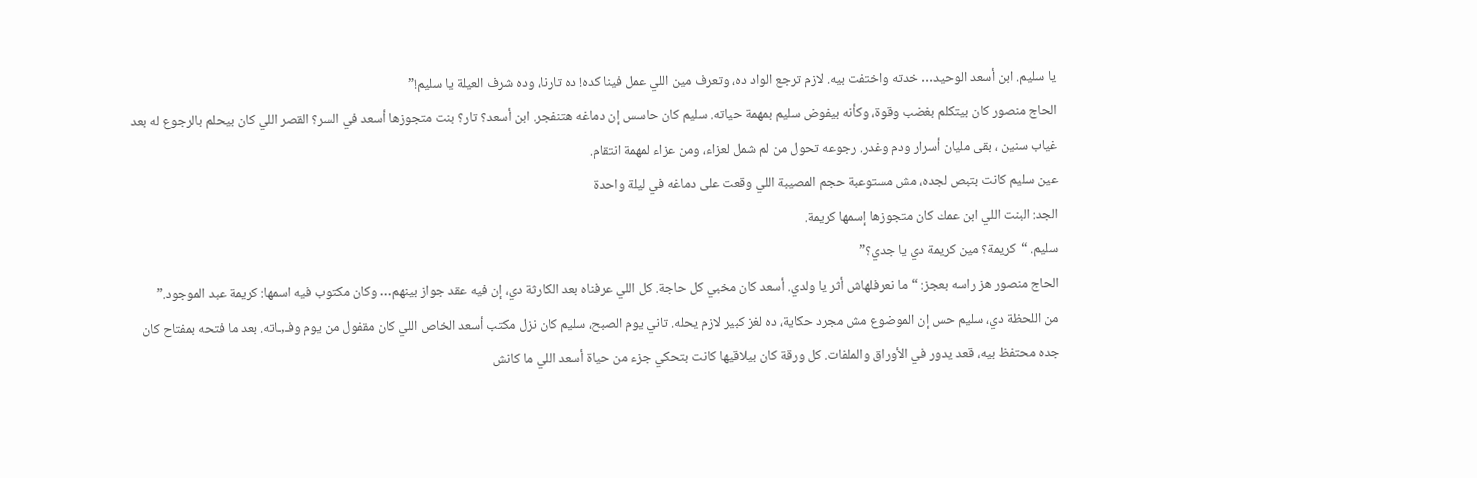يا سليم. ابن أسعد الوحيد… خدته واختفت بيه. لازم ترجع الواد ده، وتعرف مين اللي عمل فينا كده! ده تارنا، وده شرف العيلة يا سليم!”
الحاج منصور كان بيتكلم بغضب وقوة، وكأنه بيفوض سليم بمهمة حياته. سليم كان حاسس إن دماغه هتنفجر. ابن أسعد؟ تار؟ بنت متجوزها أسعد في السر؟ القصر اللي كان بيحلم بالرجوع له بعد غياب سنين ، بقى مليان أسرار ودم وغدر. رجوعه تحول من لم شمل لعزاء، ومن عزاء لمهمة انتقام.
عين سليم كانت بتبص لجده، مش مستوعبة حجم المصيبة اللي وقعت على دماغه في ليلة واحدة
الجد: البنت اللي ابن عمك كان متجوزها إسمها كريمة.
سليم. “كريمة؟ مين كريمة دي يا جدي؟”
الحاج منصور هز راسه بعجز: “ما نعرفلهاش أثر يا ولدي. أسعد كان مخبي كل حاجة. كل اللي عرفناه بعد الكارثة دي، إن فيه عقد جواز بينهم… وكان مكتوب فيه اسمها: كريمة عبد الموجود.”
من اللحظة دي، سليم حس إن الموضوع مش مجرد حكاية، ده لغز كبير لازم يحله. تاني يوم الصبح، سليم كان نزل مكتب أسعد الخاص اللي كان مقفول من يوم وفـ,ـاته. بعد ما فتحه بمفتاح كان جده محتفظ بيه، قعد يدور في الأوراق والملفات. كل ورقة كان بيلاقيها كانت بتحكي جزء من حياة أسعد اللي ما كانش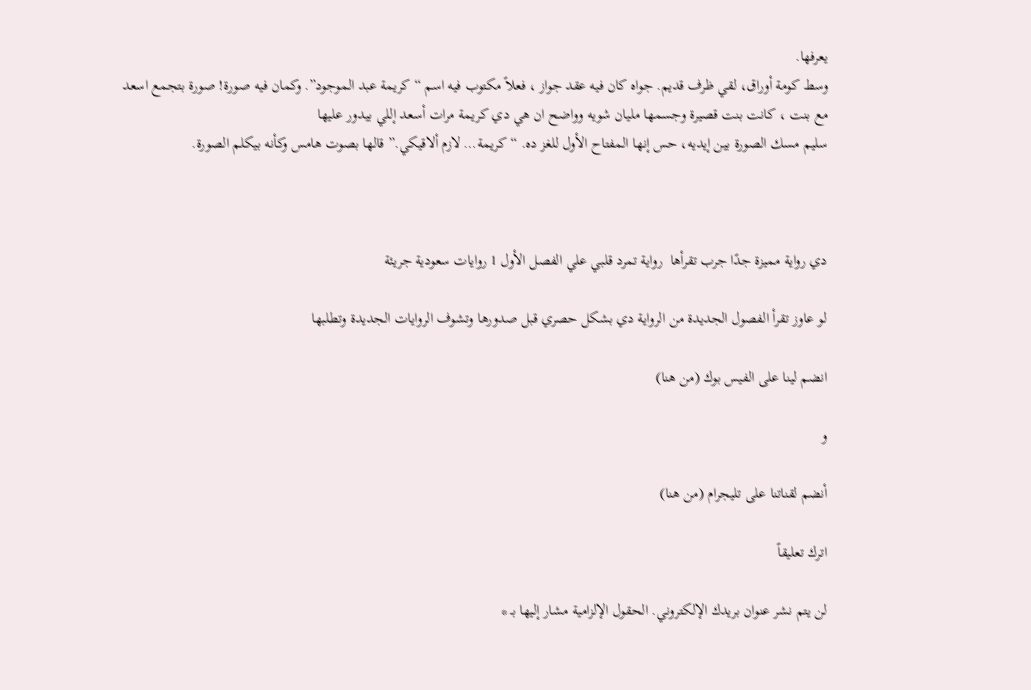يعرفها.
وسط كومة أوراق، لقي ظرف قديم. جواه كان فيه عقد جواز ، فعلاً مكتوب فيه اسم “كريمة عبد الموجود”. وكمان فيه صورة! صورة بتجمع اسعد مع بنت ، كانت بنت قصيرة وجسمها مليان شويه وواضح ان هي دي كريمة مرات أسعد إللي بيدور عليها
سليم مسك الصورة بين إيديه، حس إنها المفتاح الأول للغز ده. “كريمة… لازم ألاقيكي.” قالها بصوت هامس وكأنه بيكلم الصورة.



دي رواية مميزة جدًا جرب تقرأها  رواية تمرد قلبي علي الفصل الأول 1 روايات سعودية جريئة

لو عاوز تقرأ الفصول الجديدة من الرواية دي بشكل حصري قبل صدورها وتشوف الروايات الجديدة وتطلبها

انضم لينا على الفيس بوك (من هنا)

و

أنضم لقناتنا على تليجرام (من هنا)

اترك تعليقاً

لن يتم نشر عنوان بريدك الإلكتروني. الحقول الإلزامية مشار إليها بـ *